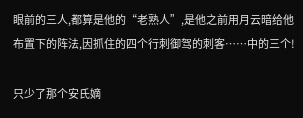眼前的三人,都算是他的“老熟人”,是他之前用月云暗给他布置下的阵法,因抓住的四个行刺御驾的刺客……中的三个!

只少了那个安氏嫡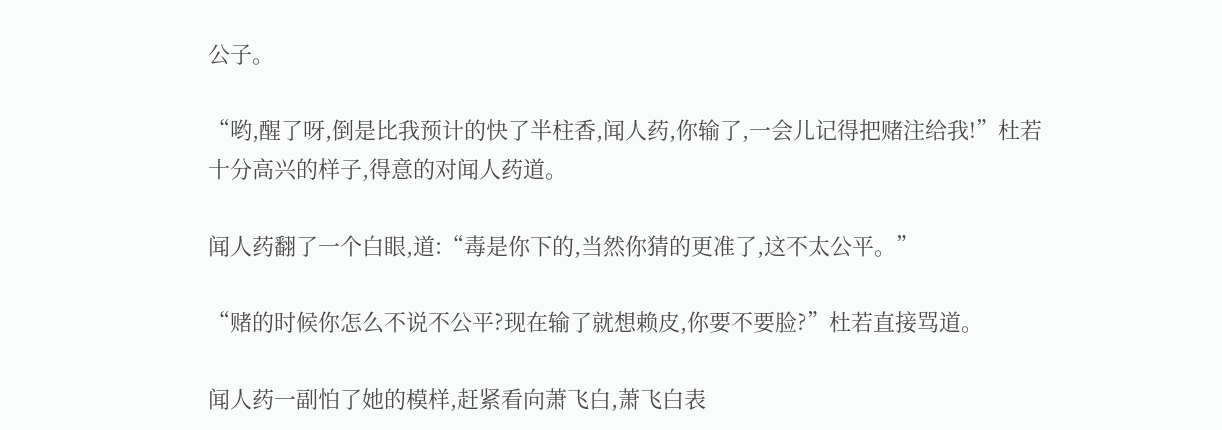公子。

“哟,醒了呀,倒是比我预计的快了半柱香,闻人药,你输了,一会儿记得把赌注给我!”杜若十分高兴的样子,得意的对闻人药道。

闻人药翻了一个白眼,道:“毒是你下的,当然你猜的更准了,这不太公平。”

“赌的时候你怎么不说不公平?现在输了就想赖皮,你要不要脸?”杜若直接骂道。

闻人药一副怕了她的模样,赶紧看向萧飞白,萧飞白表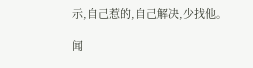示,自己惹的,自己解决,少找他。

闻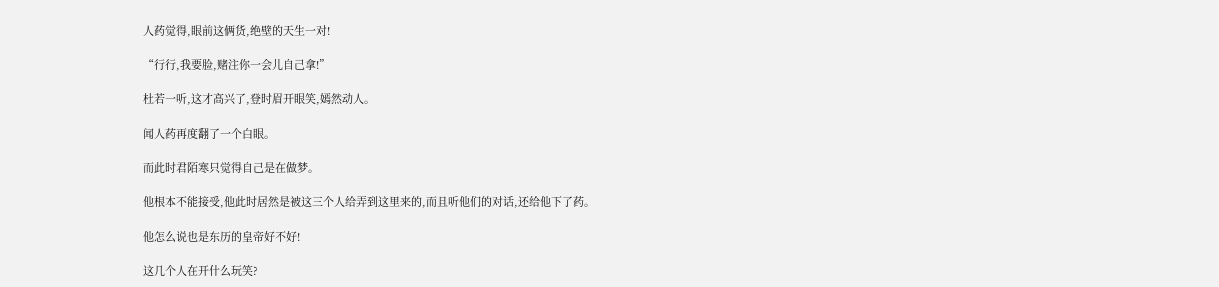人药觉得,眼前这俩货,绝壁的天生一对!

“行行,我要脸,赌注你一会儿自己拿!”

杜若一听,这才高兴了,登时眉开眼笑,嫣然动人。

闻人药再度翻了一个白眼。

而此时君陌寒只觉得自己是在做梦。

他根本不能接受,他此时居然是被这三个人给弄到这里来的,而且听他们的对话,还给他下了药。

他怎么说也是东历的皇帝好不好!

这几个人在开什么玩笑?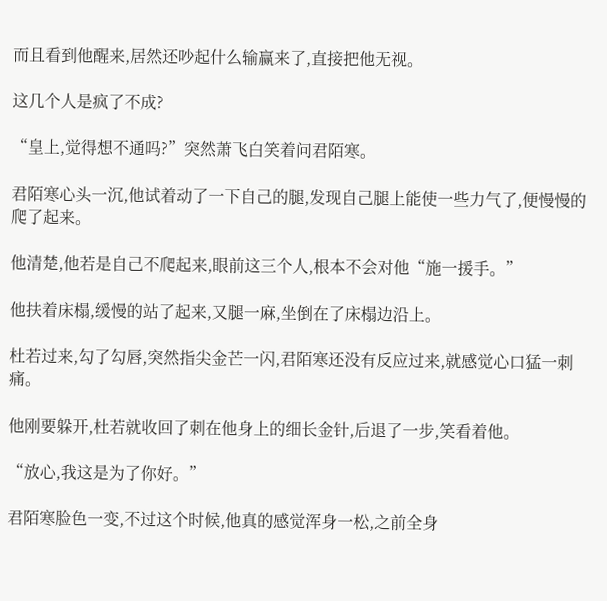而且看到他醒来,居然还吵起什么输赢来了,直接把他无视。

这几个人是疯了不成?

“皇上,觉得想不通吗?”突然萧飞白笑着问君陌寒。

君陌寒心头一沉,他试着动了一下自己的腿,发现自己腿上能使一些力气了,便慢慢的爬了起来。

他清楚,他若是自己不爬起来,眼前这三个人,根本不会对他“施一援手。”

他扶着床榻,缓慢的站了起来,又腿一麻,坐倒在了床榻边沿上。

杜若过来,勾了勾唇,突然指尖金芒一闪,君陌寒还没有反应过来,就感觉心口猛一刺痛。

他刚要躲开,杜若就收回了刺在他身上的细长金针,后退了一步,笑看着他。

“放心,我这是为了你好。”

君陌寒脸色一变,不过这个时候,他真的感觉浑身一松,之前全身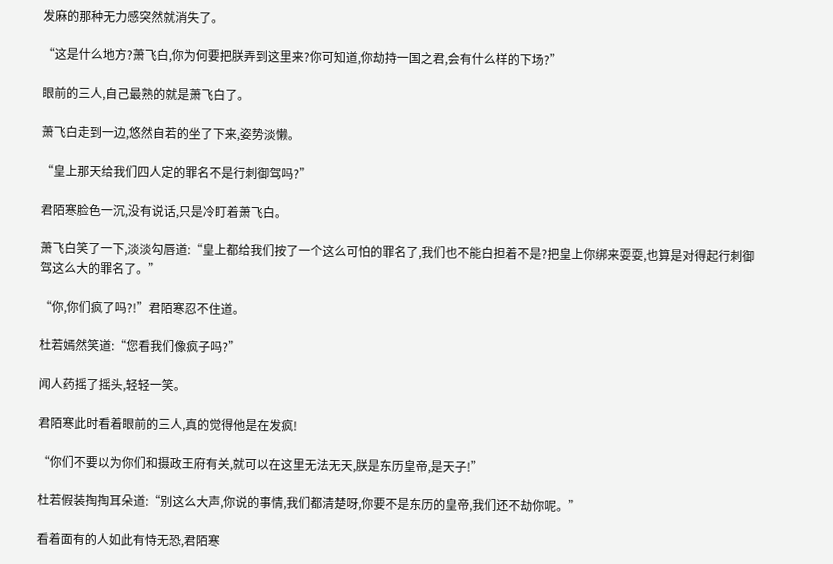发麻的那种无力感突然就消失了。

“这是什么地方?萧飞白,你为何要把朕弄到这里来?你可知道,你劫持一国之君,会有什么样的下场?”

眼前的三人,自己最熟的就是萧飞白了。

萧飞白走到一边,悠然自若的坐了下来,姿势淡懒。

“皇上那天给我们四人定的罪名不是行刺御驾吗?”

君陌寒脸色一沉,没有说话,只是冷盯着萧飞白。

萧飞白笑了一下,淡淡勾唇道:“皇上都给我们按了一个这么可怕的罪名了,我们也不能白担着不是?把皇上你绑来耍耍,也算是对得起行刺御驾这么大的罪名了。”

“你,你们疯了吗?!”君陌寒忍不住道。

杜若嫣然笑道:“您看我们像疯子吗?”

闻人药摇了摇头,轻轻一笑。

君陌寒此时看着眼前的三人,真的觉得他是在发疯!

“你们不要以为你们和摄政王府有关,就可以在这里无法无天,朕是东历皇帝,是天子!”

杜若假装掏掏耳朵道:“别这么大声,你说的事情,我们都清楚呀,你要不是东历的皇帝,我们还不劫你呢。”

看着面有的人如此有恃无恐,君陌寒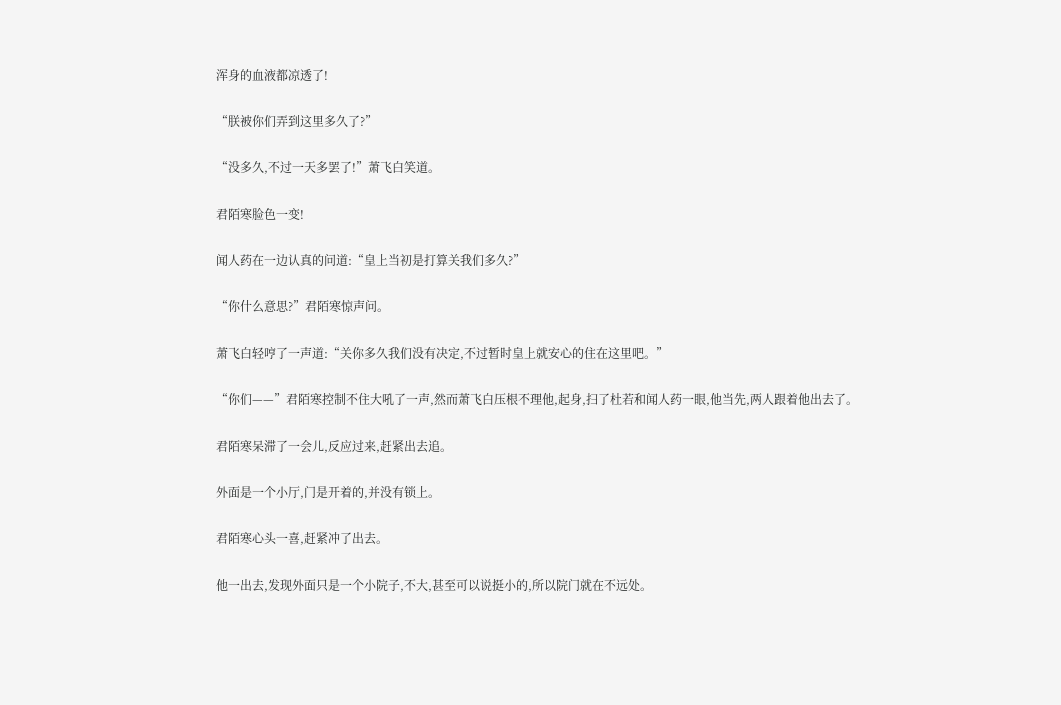浑身的血液都凉透了!

“朕被你们弄到这里多久了?”

“没多久,不过一天多罢了!”萧飞白笑道。

君陌寒脸色一变!

闻人药在一边认真的问道:“皇上当初是打算关我们多久?”

“你什么意思?”君陌寒惊声问。

萧飞白轻哼了一声道:“关你多久我们没有决定,不过暂时皇上就安心的住在这里吧。”

“你们——”君陌寒控制不住大吼了一声,然而萧飞白压根不理他,起身,扫了杜若和闻人药一眼,他当先,两人跟着他出去了。

君陌寒呆滞了一会儿,反应过来,赶紧出去追。

外面是一个小厅,门是开着的,并没有锁上。

君陌寒心头一喜,赶紧冲了出去。

他一出去,发现外面只是一个小院子,不大,甚至可以说挺小的,所以院门就在不远处。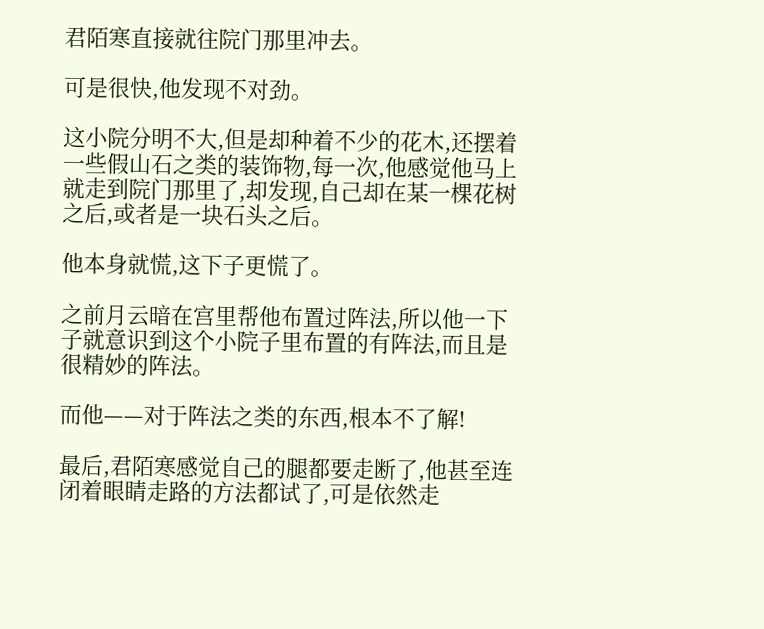君陌寒直接就往院门那里冲去。

可是很快,他发现不对劲。

这小院分明不大,但是却种着不少的花木,还摆着一些假山石之类的装饰物,每一次,他感觉他马上就走到院门那里了,却发现,自己却在某一棵花树之后,或者是一块石头之后。

他本身就慌,这下子更慌了。

之前月云暗在宫里帮他布置过阵法,所以他一下子就意识到这个小院子里布置的有阵法,而且是很精妙的阵法。

而他——对于阵法之类的东西,根本不了解!

最后,君陌寒感觉自己的腿都要走断了,他甚至连闭着眼睛走路的方法都试了,可是依然走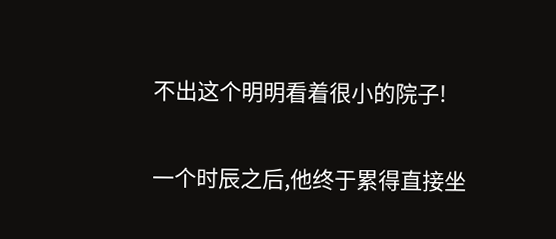不出这个明明看着很小的院子!

一个时辰之后,他终于累得直接坐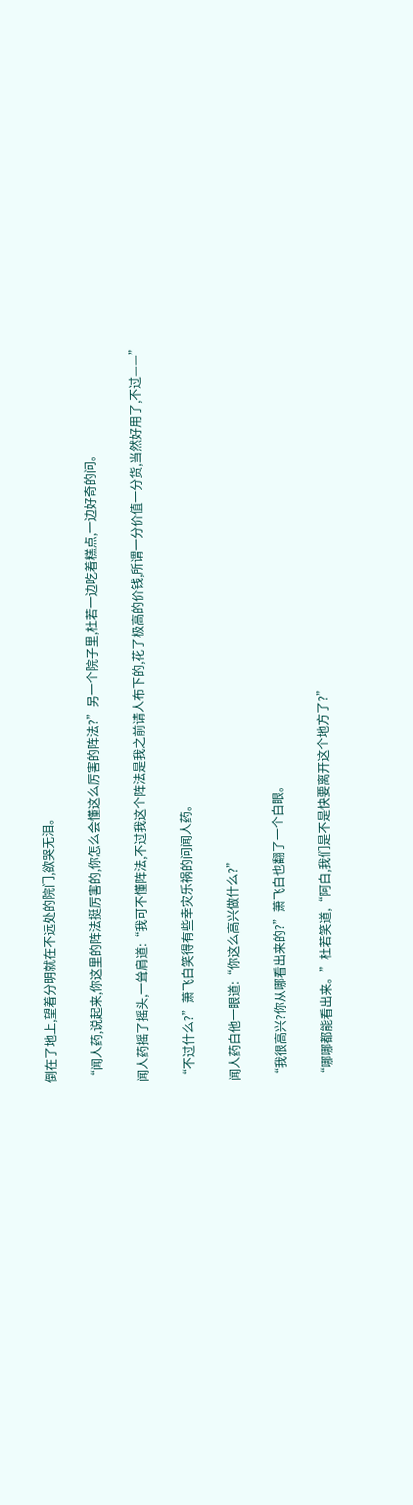倒在了地上,望着分明就在不远处的院门,欲哭无泪。

“闻人药,说起来,你这里的阵法挺厉害的,你怎么会懂这么厉害的阵法?”另一个院子里,杜若一边吃着糕点,一边好奇的问。

闻人药摇了摇头,一耸肩道:“我可不懂阵法,不过我这个阵法是我之前请人布下的,花了极高的价钱,所谓一分价值一分货,当然好用了,不过——”

“不过什么?”萧飞白笑得有些幸灾乐祸的问闻人药。

闻人药白他一眼道:“你这么高兴做什么?”

“我很高兴?你从哪看出来的?”萧飞白也翻了一个白眼。

“哪哪都能看出来。”杜若笑道,“阿白,我们是不是快要离开这个地方了?”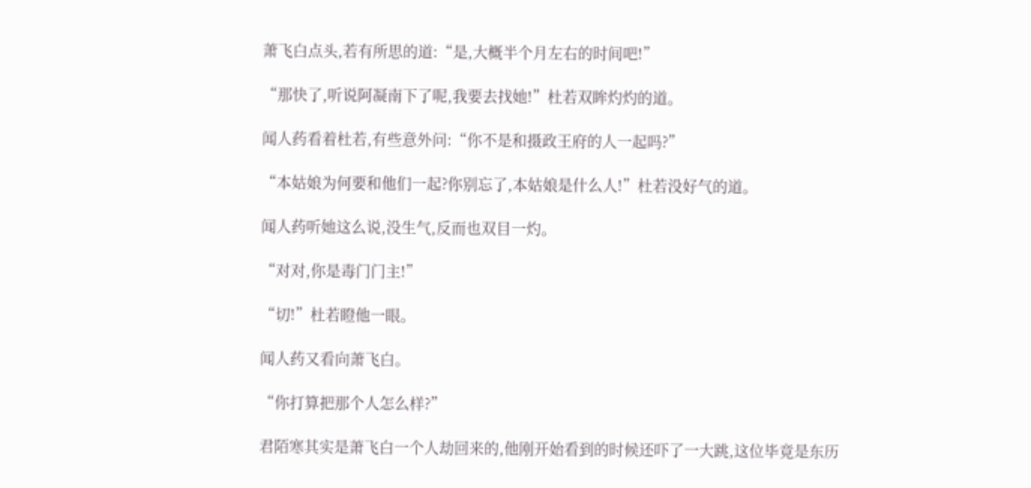萧飞白点头,若有所思的道:“是,大概半个月左右的时间吧!”

“那快了,听说阿凝南下了呢,我要去找她!”杜若双眸灼灼的道。

闻人药看着杜若,有些意外问:“你不是和摄政王府的人一起吗?”

“本姑娘为何要和他们一起?你别忘了,本姑娘是什么人!”杜若没好气的道。

闻人药听她这么说,没生气,反而也双目一灼。

“对对,你是毒门门主!”

“切!”杜若瞪他一眼。

闻人药又看向萧飞白。

“你打算把那个人怎么样?”

君陌寒其实是萧飞白一个人劫回来的,他刚开始看到的时候还吓了一大跳,这位毕竟是东历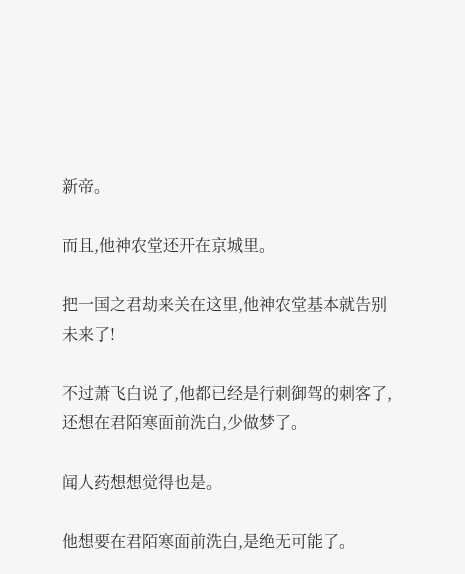新帝。

而且,他神农堂还开在京城里。

把一国之君劫来关在这里,他神农堂基本就告别未来了!

不过萧飞白说了,他都已经是行刺御驾的刺客了,还想在君陌寒面前洗白,少做梦了。

闻人药想想觉得也是。

他想要在君陌寒面前洗白,是绝无可能了。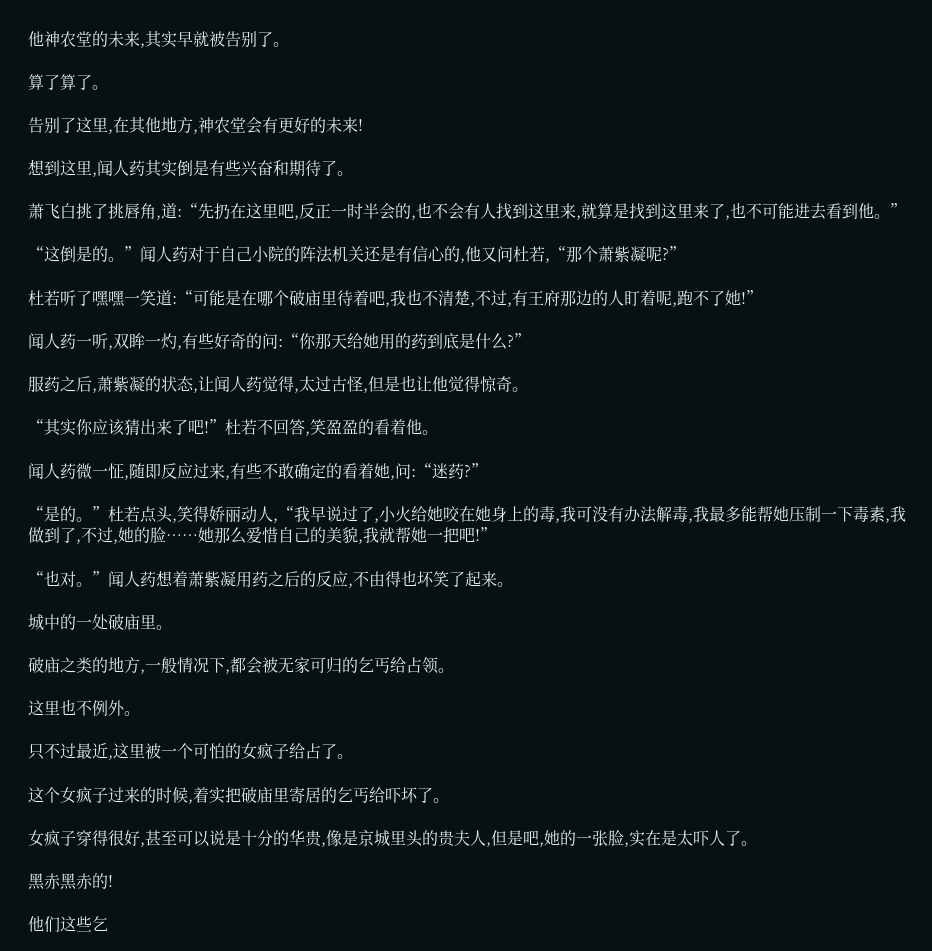他神农堂的未来,其实早就被告别了。

算了算了。

告别了这里,在其他地方,神农堂会有更好的未来!

想到这里,闻人药其实倒是有些兴奋和期待了。

萧飞白挑了挑唇角,道:“先扔在这里吧,反正一时半会的,也不会有人找到这里来,就算是找到这里来了,也不可能进去看到他。”

“这倒是的。”闻人药对于自己小院的阵法机关还是有信心的,他又问杜若,“那个萧紫凝呢?”

杜若听了嘿嘿一笑道:“可能是在哪个破庙里待着吧,我也不清楚,不过,有王府那边的人盯着呢,跑不了她!”

闻人药一听,双眸一灼,有些好奇的问:“你那天给她用的药到底是什么?”

服药之后,萧紫凝的状态,让闻人药觉得,太过古怪,但是也让他觉得惊奇。

“其实你应该猜出来了吧!”杜若不回答,笑盈盈的看着他。

闻人药微一怔,随即反应过来,有些不敢确定的看着她,问:“迷药?”

“是的。”杜若点头,笑得娇丽动人,“我早说过了,小火给她咬在她身上的毒,我可没有办法解毒,我最多能帮她压制一下毒素,我做到了,不过,她的脸……她那么爱惜自己的美貌,我就帮她一把吧!”

“也对。”闻人药想着萧紫凝用药之后的反应,不由得也坏笑了起来。

城中的一处破庙里。

破庙之类的地方,一般情况下,都会被无家可归的乞丐给占领。

这里也不例外。

只不过最近,这里被一个可怕的女疯子给占了。

这个女疯子过来的时候,着实把破庙里寄居的乞丐给吓坏了。

女疯子穿得很好,甚至可以说是十分的华贵,像是京城里头的贵夫人,但是吧,她的一张脸,实在是太吓人了。

黑赤黑赤的!

他们这些乞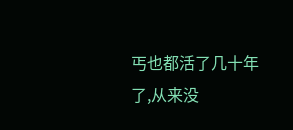丐也都活了几十年了,从来没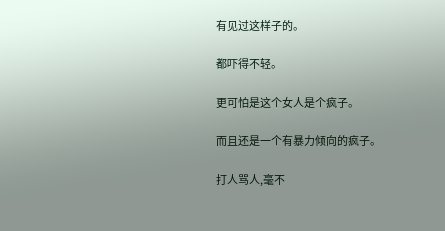有见过这样子的。

都吓得不轻。

更可怕是这个女人是个疯子。

而且还是一个有暴力倾向的疯子。

打人骂人,毫不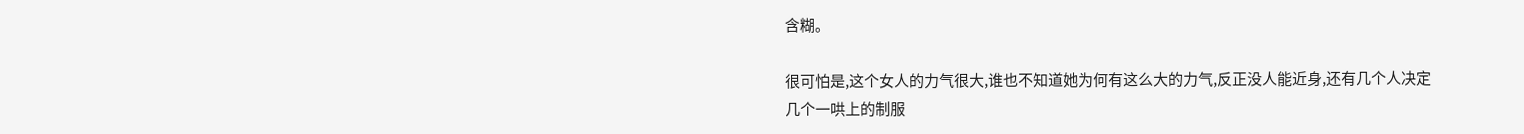含糊。

很可怕是,这个女人的力气很大,谁也不知道她为何有这么大的力气,反正没人能近身,还有几个人决定几个一哄上的制服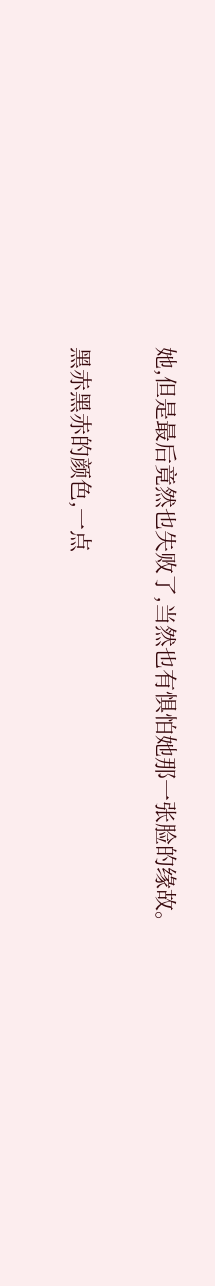她,但是最后竟然也失败了,当然也有惧怕她那一张脸的缘故。

黑赤黑赤的颜色,一点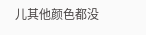儿其他颜色都没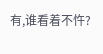有,谁看着不忤?